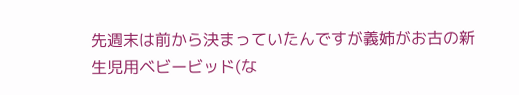先週末は前から決まっていたんですが義姉がお古の新生児用ベビービッド(な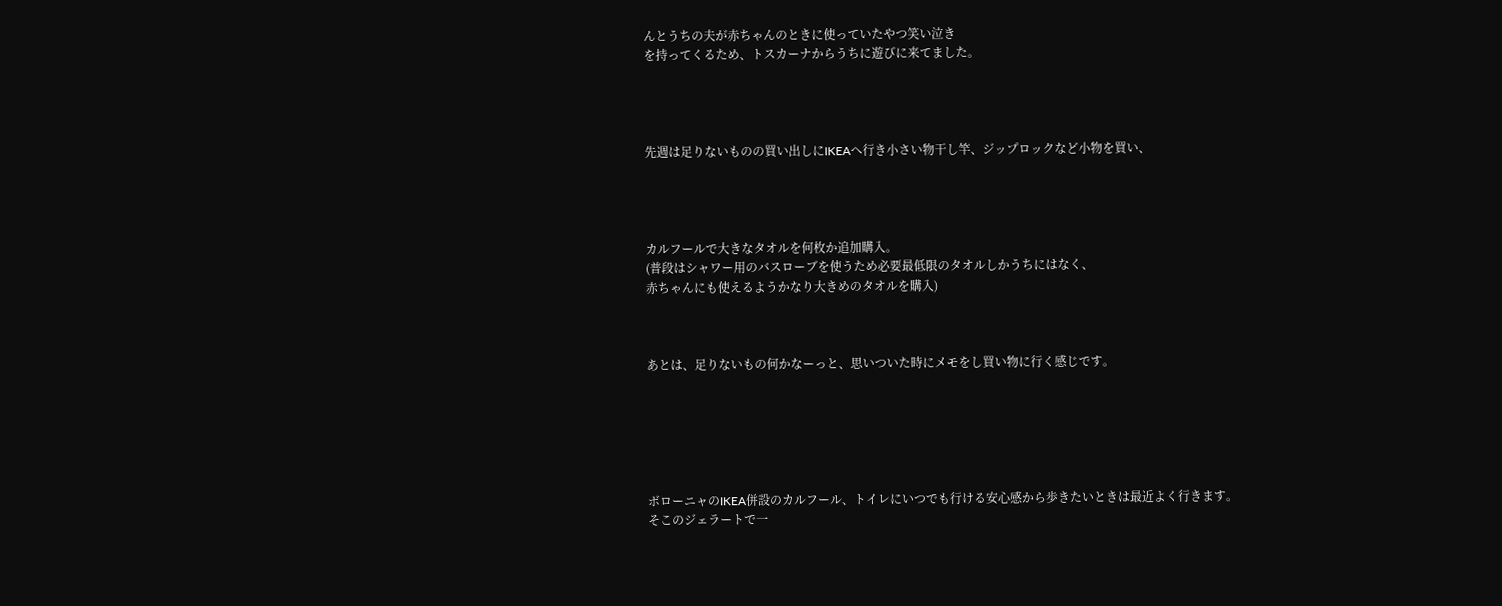んとうちの夫が赤ちゃんのときに使っていたやつ笑い泣き
を持ってくるため、トスカーナからうちに遊びに来てました。




先週は足りないものの買い出しにIKEAへ行き小さい物干し竿、ジップロックなど小物を買い、




カルフールで大きなタオルを何枚か追加購入。
(普段はシャワー用のバスローブを使うため必要最低限のタオルしかうちにはなく、
赤ちゃんにも使えるようかなり大きめのタオルを購入)



あとは、足りないもの何かなーっと、思いついた時にメモをし買い物に行く感じです。






ボローニャのIKEA併設のカルフール、トイレにいつでも行ける安心感から歩きたいときは最近よく行きます。
そこのジェラートで一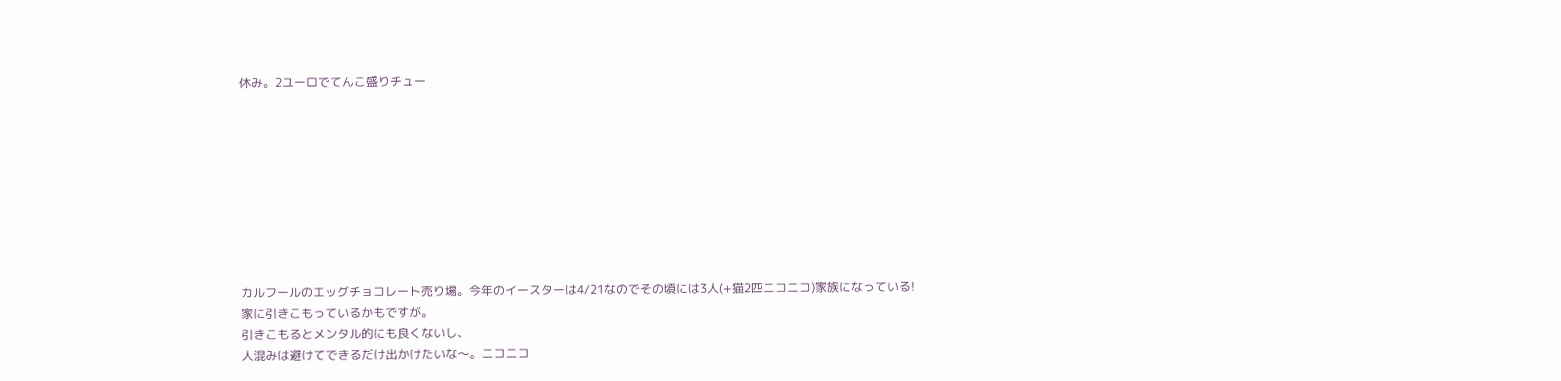休み。2ユーロでてんこ盛りチュー









カルフールのエッグチョコレート売り場。今年のイースターは4/21なのでその頃には3人(+猫2匹ニコニコ)家族になっている!
家に引きこもっているかもですが。
引きこもるとメンタル的にも良くないし、
人混みは避けてできるだけ出かけたいな〜。ニコニコ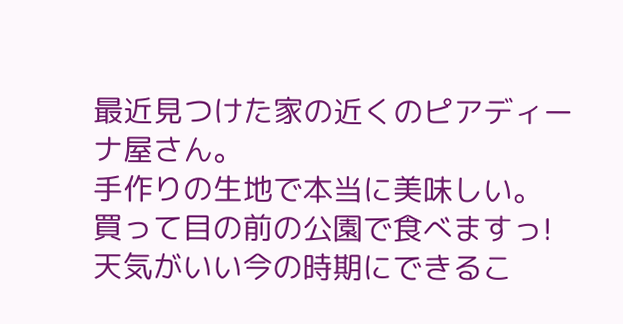最近見つけた家の近くのピアディーナ屋さん。
手作りの生地で本当に美味しい。
買って目の前の公園で食べますっ!
天気がいい今の時期にできるこ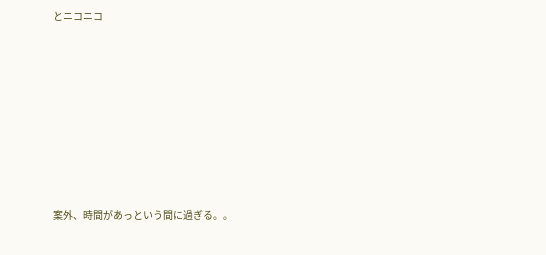とニコニコ









案外、時間があっという間に過ぎる。。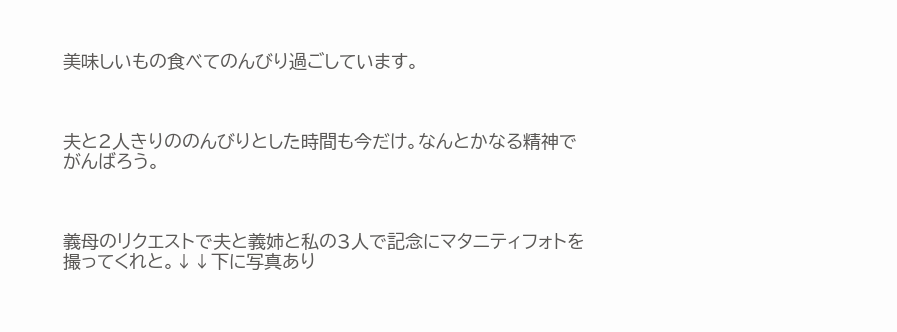美味しいもの食べてのんびり過ごしています。



夫と2人きりののんびりとした時間も今だけ。なんとかなる精神でがんばろう。



義母のリクエストで夫と義姉と私の3人で記念にマタニティフォトを撮ってくれと。↓↓下に写真あり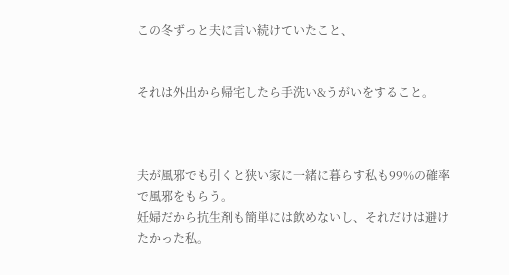この冬ずっと夫に言い続けていたこと、


それは外出から帰宅したら手洗い&うがいをすること。



夫が風邪でも引くと狭い家に一緒に暮らす私も99%の確率で風邪をもらう。
妊婦だから抗生剤も簡単には飲めないし、それだけは避けたかった私。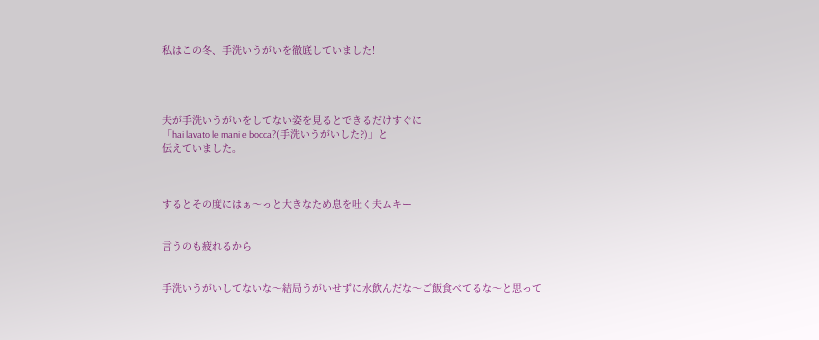私はこの冬、手洗いうがいを徹底していました!




夫が手洗いうがいをしてない姿を見るとできるだけすぐに
「hai lavato le mani e bocca?(手洗いうがいした?)」と
伝えていました。



するとその度にはぁ〜っと大きなため息を吐く夫ムキー


言うのも疲れるから


手洗いうがいしてないな〜結局うがいせずに水飲んだな〜ご飯食べてるな〜と思って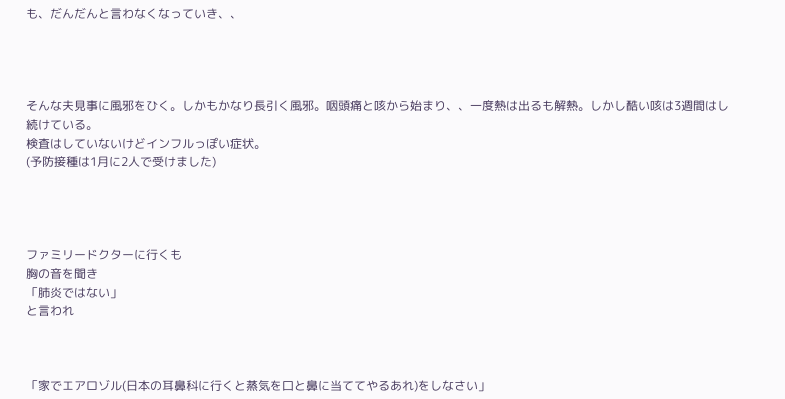も、だんだんと言わなくなっていき、、




そんな夫見事に風邪をひく。しかもかなり長引く風邪。咽頭痛と咳から始まり、、一度熱は出るも解熱。しかし酷い咳は3週間はし続けている。
検査はしていないけどインフルっぽい症状。
(予防接種は1月に2人で受けました)




ファミリードクターに行くも
胸の音を聞き
「肺炎ではない」
と言われ



「家でエアロゾル(日本の耳鼻科に行くと蒸気を口と鼻に当ててやるあれ)をしなさい」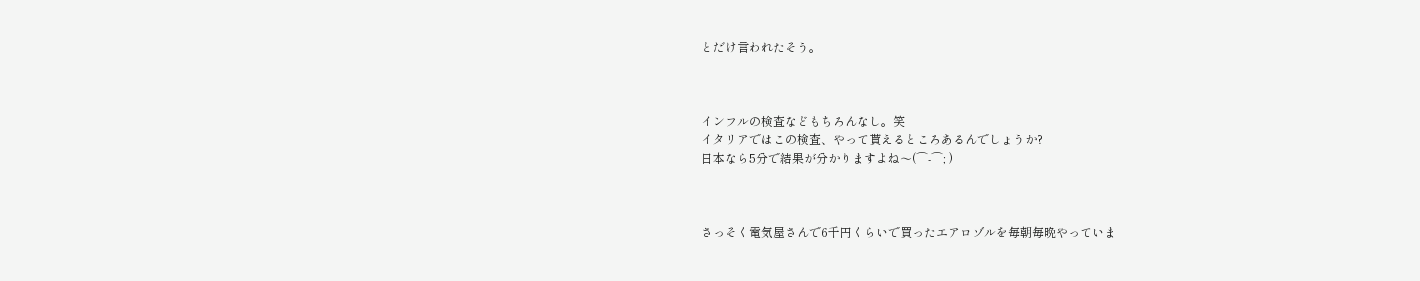とだけ言われたそう。



インフルの検査などもちろんなし。笑
イタリアではこの検査、やって貰えるところあるんでしょうか?
日本なら5分で結果が分かりますよね〜(⌒-⌒; )



さっそく電気屋さんで6千円くらいで買ったエアロゾルを毎朝毎晩やっていま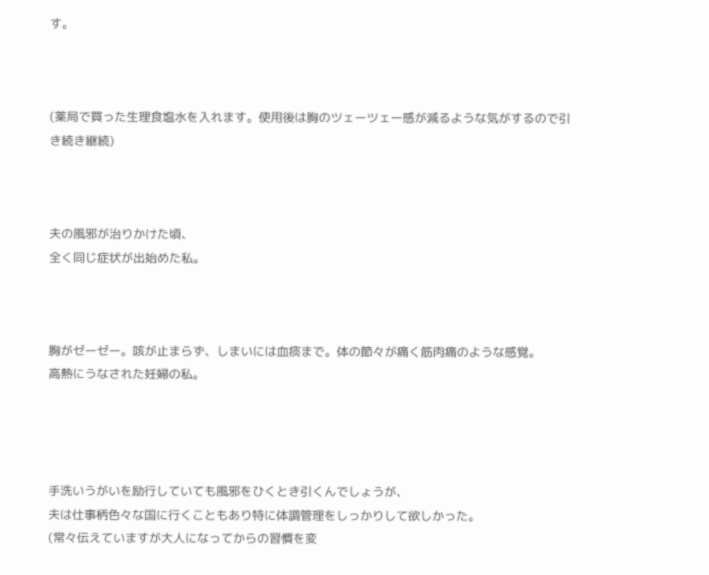す。



(薬局で買った生理食塩水を入れます。使用後は胸のツェーツェー感が減るような気がするので引き続き継続)



夫の風邪が治りかけた頃、
全く同じ症状が出始めた私。



胸がゼーゼー。咳が止まらず、しまいには血痰まで。体の節々が痛く筋肉痛のような感覚。
高熱にうなされた妊婦の私。




手洗いうがいを励行していても風邪をひくとき引くんでしょうが、
夫は仕事柄色々な国に行くこともあり特に体調管理をしっかりして欲しかった。
(常々伝えていますが大人になってからの習慣を変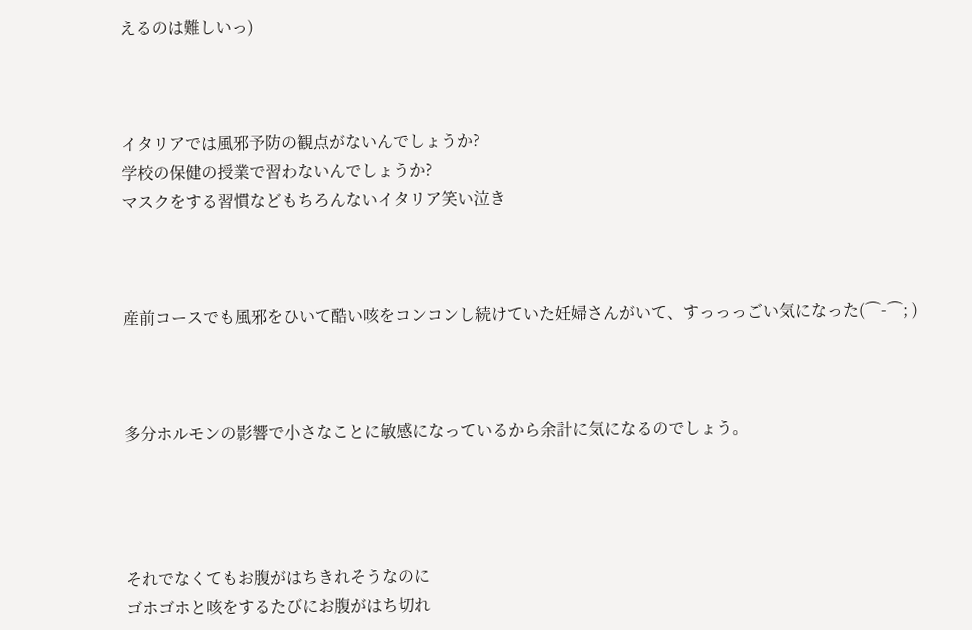えるのは難しいっ)



イタリアでは風邪予防の観点がないんでしょうか?
学校の保健の授業で習わないんでしょうか?
マスクをする習慣などもちろんないイタリア笑い泣き



産前コースでも風邪をひいて酷い咳をコンコンし続けていた妊婦さんがいて、すっっっごい気になった(⌒-⌒; )



多分ホルモンの影響で小さなことに敏感になっているから余計に気になるのでしょう。




それでなくてもお腹がはちきれそうなのに
ゴホゴホと咳をするたびにお腹がはち切れ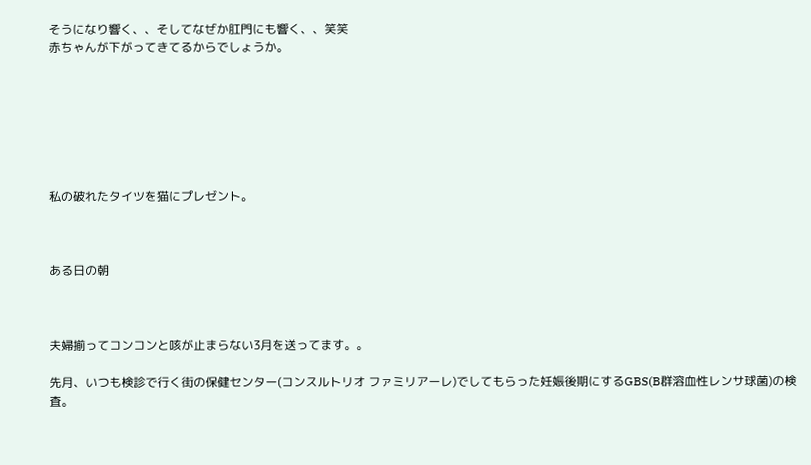そうになり響く、、そしてなぜか肛門にも響く、、笑笑
赤ちゃんが下がってきてるからでしょうか。







私の破れたタイツを猫にプレゼント。



ある日の朝



夫婦揃ってコンコンと咳が止まらない3月を送ってます。。

先月、いつも検診で行く街の保健センター(コンスルトリオ ファミリアーレ)でしてもらった妊娠後期にするGBS(B群溶血性レンサ球菌)の検査。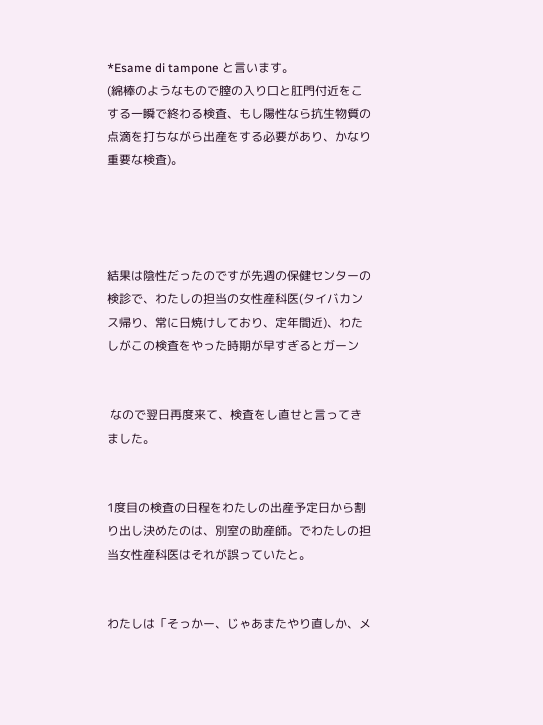*Esame di tampone と言います。
(綿棒のようなもので膣の入り口と肛門付近をこする一瞬で終わる検査、もし陽性なら抗生物質の点滴を打ちながら出産をする必要があり、かなり重要な検査)。




結果は陰性だったのですが先週の保健センターの検診で、わたしの担当の女性産科医(タイバカンス帰り、常に日焼けしており、定年間近)、わたしがこの検査をやった時期が早すぎるとガーン


 なので翌日再度来て、検査をし直せと言ってきました。


1度目の検査の日程をわたしの出産予定日から割り出し決めたのは、別室の助産師。でわたしの担当女性産科医はそれが誤っていたと。


わたしは「そっかー、じゃあまたやり直しか、メ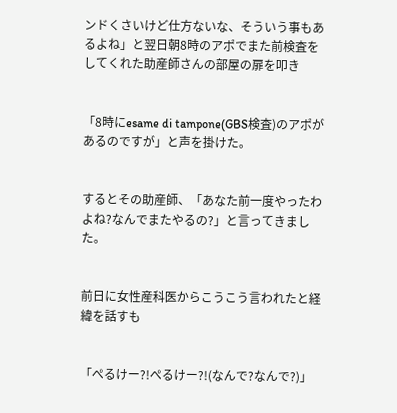ンドくさいけど仕方ないな、そういう事もあるよね」と翌日朝8時のアポでまた前検査をしてくれた助産師さんの部屋の扉を叩き


「8時にesame di tampone(GBS検査)のアポがあるのですが」と声を掛けた。


するとその助産師、「あなた前一度やったわよね?なんでまたやるの?」と言ってきました。


前日に女性産科医からこうこう言われたと経緯を話すも


「ぺるけー?!ぺるけー?!(なんで?なんで?)」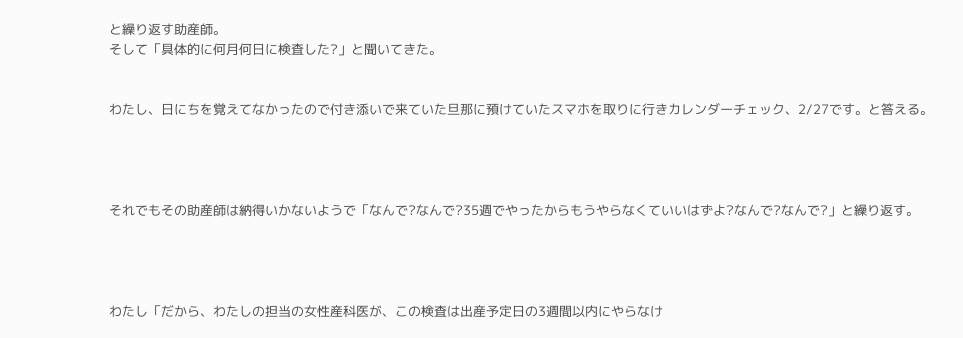と繰り返す助産師。
そして「具体的に何月何日に検査した?」と聞いてきた。


わたし、日にちを覚えてなかったので付き添いで来ていた旦那に預けていたスマホを取りに行きカレンダーチェック、2/27です。と答える。




それでもその助産師は納得いかないようで「なんで?なんで?35週でやったからもうやらなくていいはずよ?なんで?なんで?」と繰り返す。




わたし「だから、わたしの担当の女性産科医が、この検査は出産予定日の3週間以内にやらなけ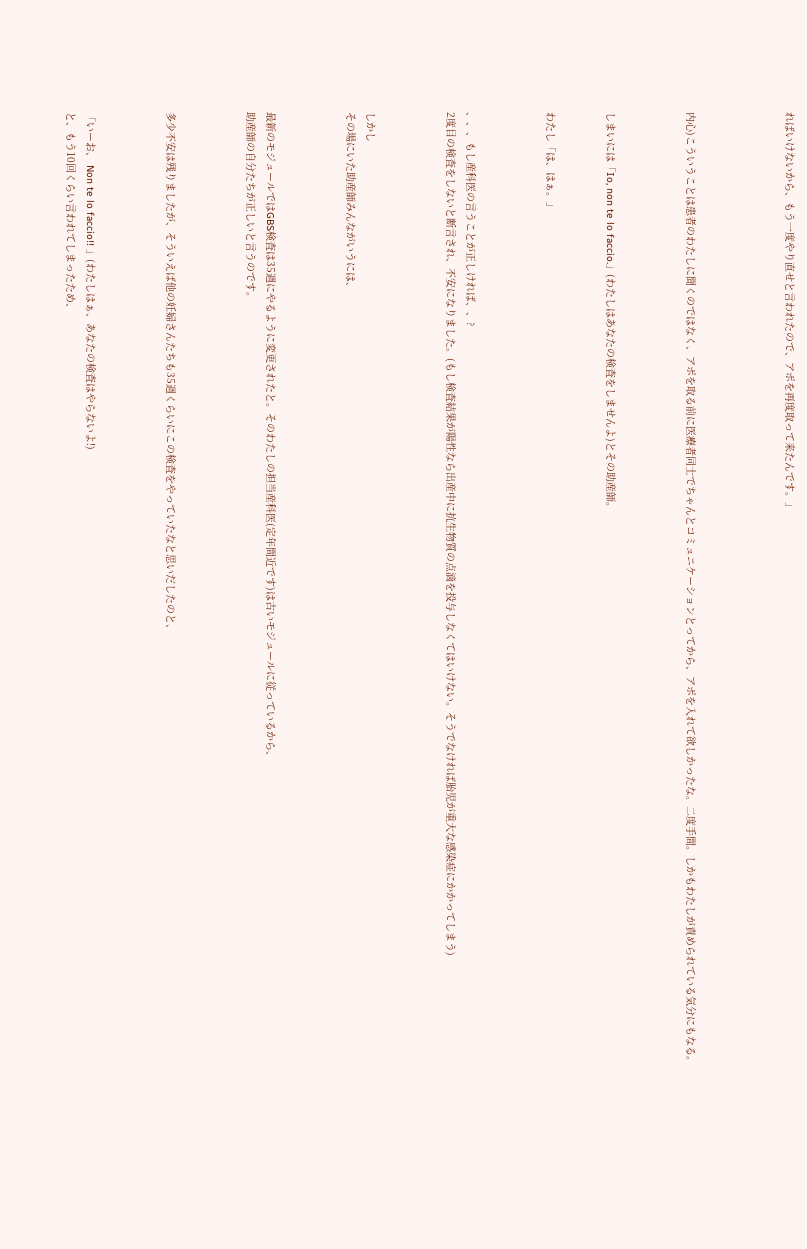ればいけないから、もう一度やり直せと言われたので、アポを再度取って来たんです。」




内心)こういうことは患者のわたしに聞くのではなく、アポを取る前に医療者同士でちゃんとコミュニケーションとってから、アポを入れて欲しかったな。二度手間。しかもわたしが責められている気分にもなる。



しまいには「Io, non te lo faccio.」(わたしはあなたの検査をしませんよ)とその助産師。


わたし「は、はぁ。」



、、、もし産科医の言うことが正しければ、、?
2度目の検査をしないと断言され、不安になりました。(もし検査結果が陽性なら出産中に抗生物質の点滴を投与しなくてはいけない。そうでなければ胎児が重大な感染症にかかってしまう)



しかし
その場にいた助産師みんながいうには、



最新のモジュールではGBS検査は35週にやるように変更されたと。そのわたしの担当産科医(定年間近です)は古いモジュールに従っているから、
助産師の自分たちが正しいと言うのです。



多少不安は残りましたが、そういえば他の妊婦さんたちも35週くらいにこの検査をやっていたなと思いだしたのと、



「いーお、 Non te lo faccio!! 」(わたしはぁ、あなたの検査はやらないよ!)
と、もう10回くらい言われてしまったため、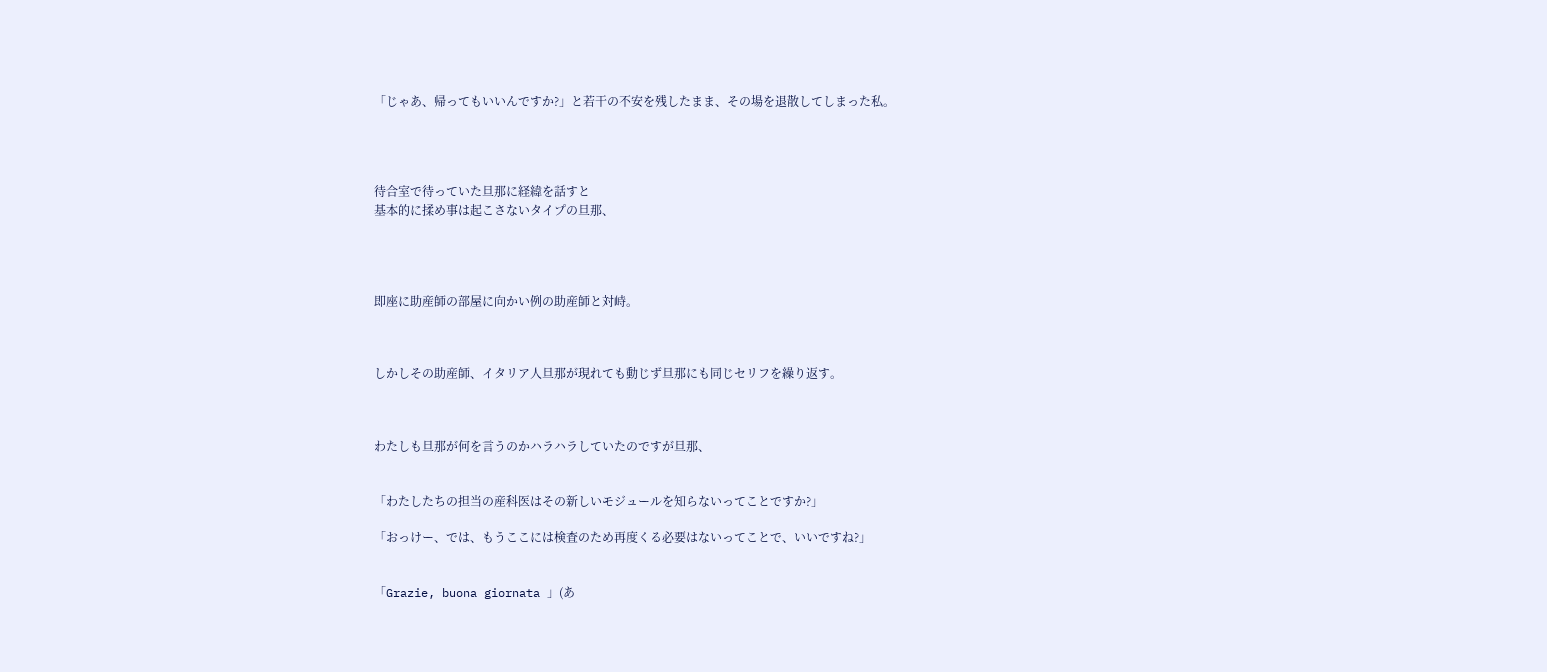「じゃあ、帰ってもいいんですか?」と若干の不安を残したまま、その場を退散してしまった私。




待合室で待っていた旦那に経緯を話すと
基本的に揉め事は起こさないタイプの旦那、




即座に助産師の部屋に向かい例の助産師と対峙。



しかしその助産師、イタリア人旦那が現れても動じず旦那にも同じセリフを繰り返す。



わたしも旦那が何を言うのかハラハラしていたのですが旦那、


「わたしたちの担当の産科医はその新しいモジュールを知らないってことですか?」

「おっけー、では、もうここには検査のため再度くる必要はないってことで、いいですね?」


「Grazie, buona giornata 」(あ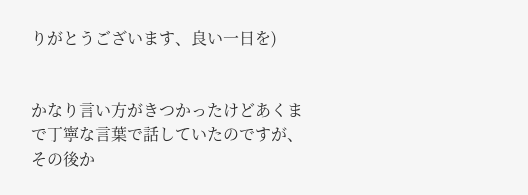りがとうございます、良い一日を)


かなり言い方がきつかったけどあくまで丁寧な言葉で話していたのですが、
その後か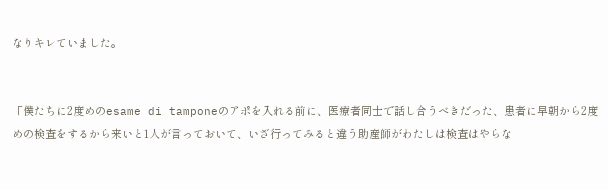なりキレていました。


「僕たちに2度めのesame di tamponeのアポを入れる前に、医療者同士で話し合うべきだった、患者に早朝から2度めの検査をするから来いと1人が言っておいて、いざ行ってみると違う助産師がわたしは検査はやらな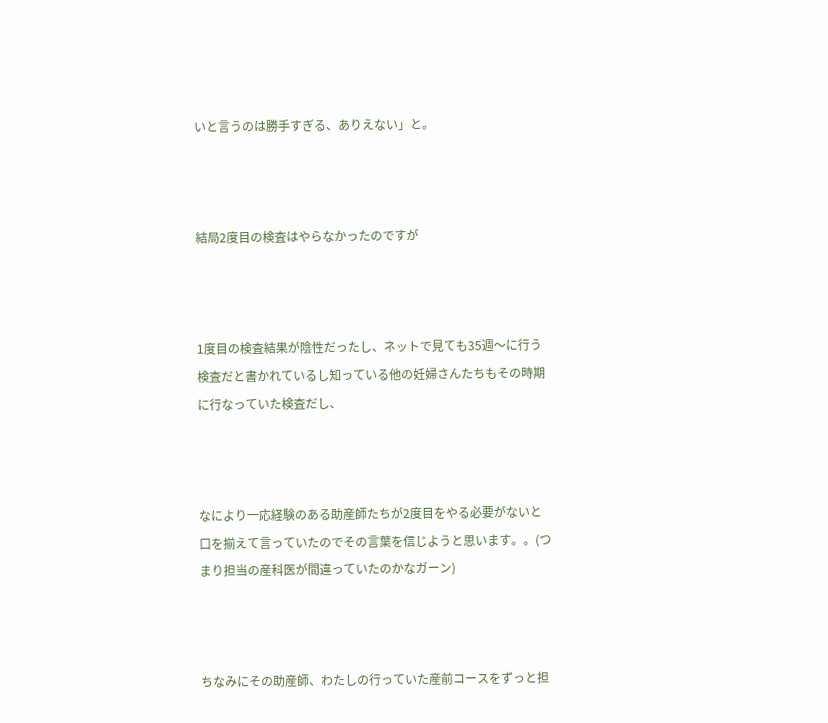いと言うのは勝手すぎる、ありえない」と。



結局2度目の検査はやらなかったのですが



1度目の検査結果が陰性だったし、ネットで見ても35週〜に行う検査だと書かれているし知っている他の妊婦さんたちもその時期に行なっていた検査だし、



なにより一応経験のある助産師たちが2度目をやる必要がないと口を揃えて言っていたのでその言葉を信じようと思います。。(つまり担当の産科医が間違っていたのかなガーン)



ちなみにその助産師、わたしの行っていた産前コースをずっと担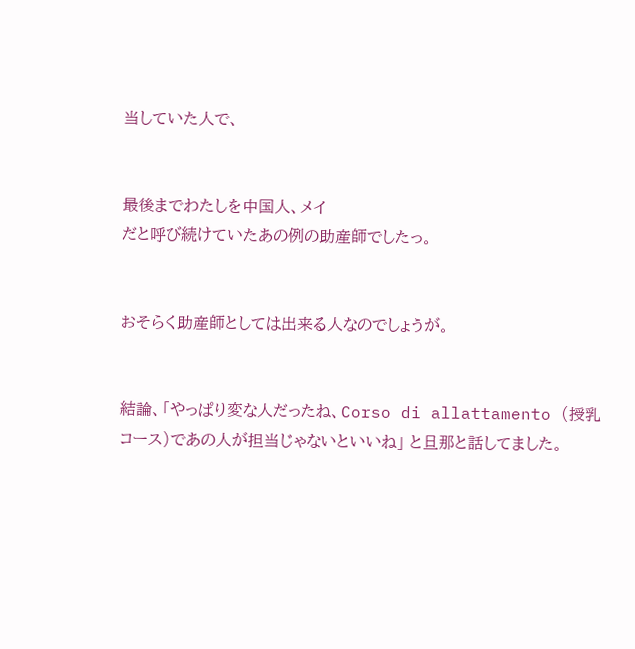当していた人で、


最後までわたしを中国人、メイ
だと呼び続けていたあの例の助産師でしたっ。


おそらく助産師としては出来る人なのでしょうが。


結論、「やっぱり変な人だったね、Corso di allattamento (授乳コース)であの人が担当じゃないといいね」 と旦那と話してました。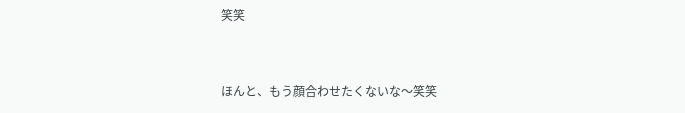笑笑


ほんと、もう顔合わせたくないな〜笑笑